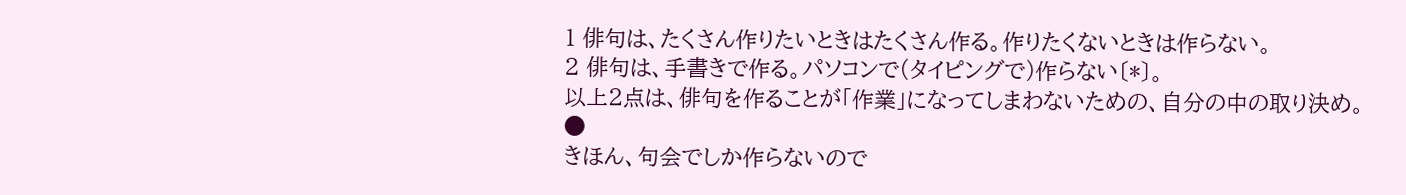1 俳句は、たくさん作りたいときはたくさん作る。作りたくないときは作らない。
2 俳句は、手書きで作る。パソコンで(タイピングで)作らない〔*〕。
以上2点は、俳句を作ることが「作業」になってしまわないための、自分の中の取り決め。
●
きほん、句会でしか作らないので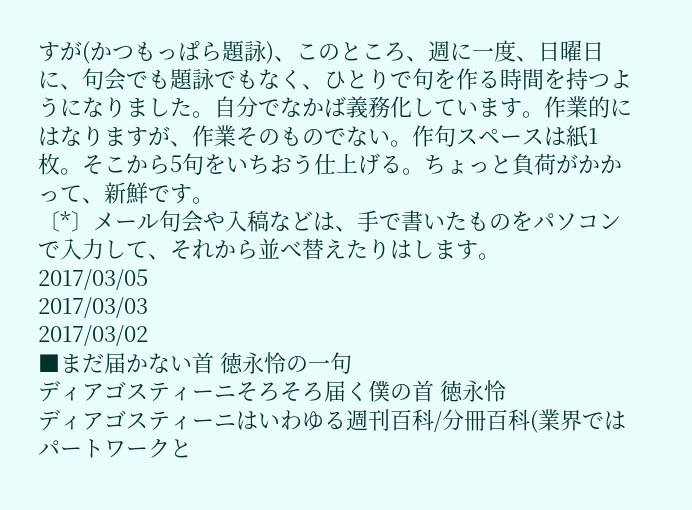すが(かつもっぱら題詠)、このところ、週に一度、日曜日に、句会でも題詠でもなく、ひとりで句を作る時間を持つようになりました。自分でなかば義務化しています。作業的にはなりますが、作業そのものでない。作句スペースは紙1枚。そこから5句をいちおう仕上げる。ちょっと負荷がかかって、新鮮です。
〔*〕メール句会や入稿などは、手で書いたものをパソコンで入力して、それから並べ替えたりはします。
2017/03/05
2017/03/03
2017/03/02
■まだ届かない首 徳永怜の一句
ディアゴスティーニそろそろ届く僕の首 徳永怜
ディアゴスティーニはいわゆる週刊百科/分冊百科(業界ではパートワークと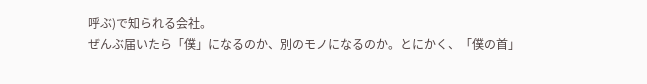呼ぶ)で知られる会社。
ぜんぶ届いたら「僕」になるのか、別のモノになるのか。とにかく、「僕の首」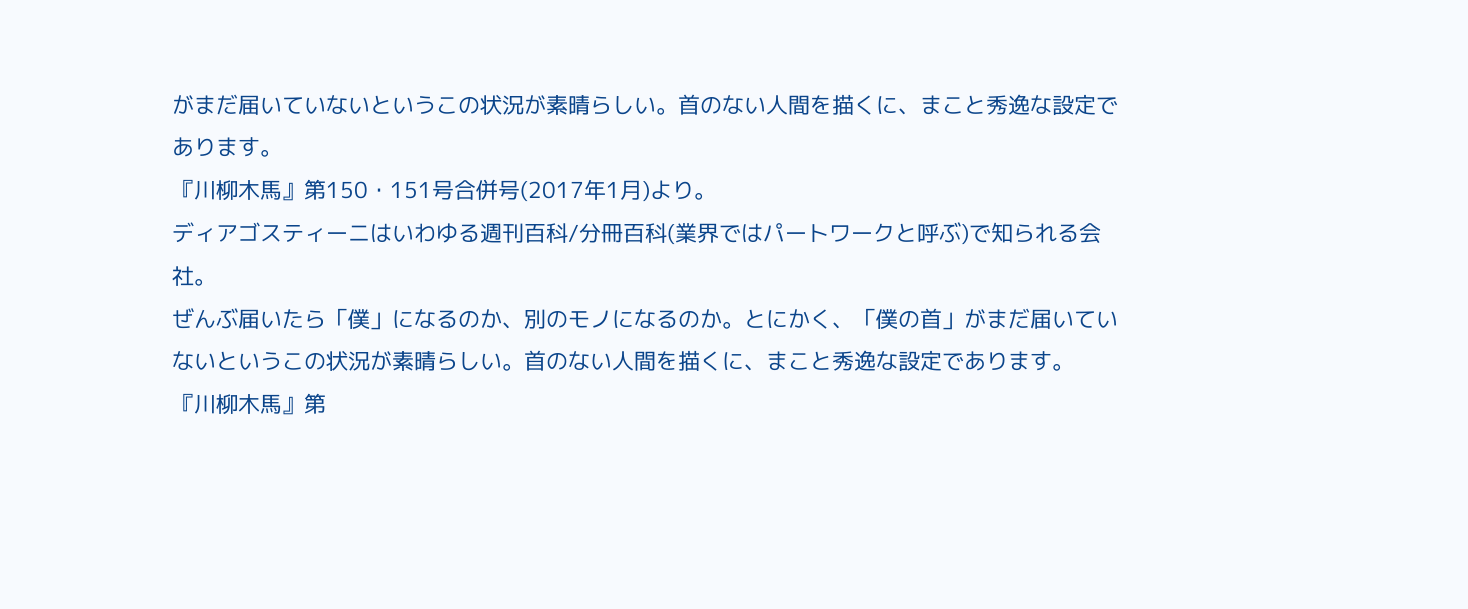がまだ届いていないというこの状況が素晴らしい。首のない人間を描くに、まこと秀逸な設定であります。
『川柳木馬』第150・151号合併号(2017年1月)より。
ディアゴスティーニはいわゆる週刊百科/分冊百科(業界ではパートワークと呼ぶ)で知られる会社。
ぜんぶ届いたら「僕」になるのか、別のモノになるのか。とにかく、「僕の首」がまだ届いていないというこの状況が素晴らしい。首のない人間を描くに、まこと秀逸な設定であります。
『川柳木馬』第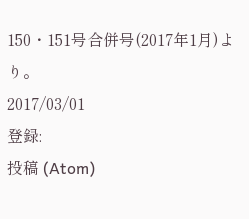150・151号合併号(2017年1月)より。
2017/03/01
登録:
投稿 (Atom)